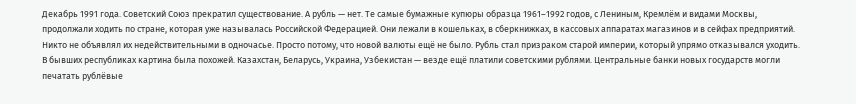Декабрь 1991 года. Советский Союз прекратил существование. А рубль — нет. Те самые бумажные купюры образца 1961–1992 годов, с Лениным, Кремлём и видами Москвы, продолжали ходить по стране, которая уже называлась Российской Федерацией. Они лежали в кошельках, в сберкнижках, в кассовых аппаратах магазинов и в сейфах предприятий. Никто не объявлял их недействительными в одночасье. Просто потому, что новой валюты ещё не было. Рубль стал призраком старой империи, который упрямо отказывался уходить.
В бывших республиках картина была похожей. Казахстан, Беларусь, Украина, Узбекистан — везде ещё платили советскими рублями. Центральные банки новых государств могли печатать рублёвые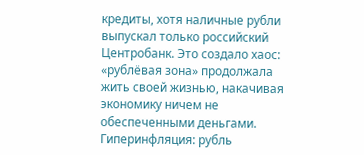кредиты, хотя наличные рубли выпускал только российский Центробанк. Это создало хаос: «рублёвая зона» продолжала жить своей жизнью, накачивая экономику ничем не обеспеченными деньгами.
Гиперинфляция: рубль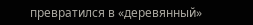превратился в «деревянный»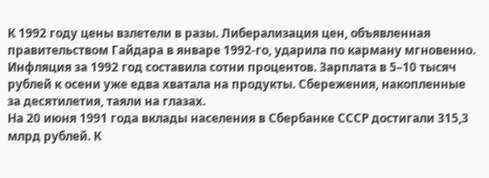К 1992 году цены взлетели в разы. Либерализация цен, объявленная правительством Гайдара в январе 1992-го, ударила по карману мгновенно. Инфляция за 1992 год составила сотни процентов. Зарплата в 5–10 тысяч рублей к осени уже едва хватала на продукты. Сбережения, накопленные за десятилетия, таяли на глазах.
На 20 июня 1991 года вклады населения в Сбербанке СССР достигали 315,3 млрд рублей. К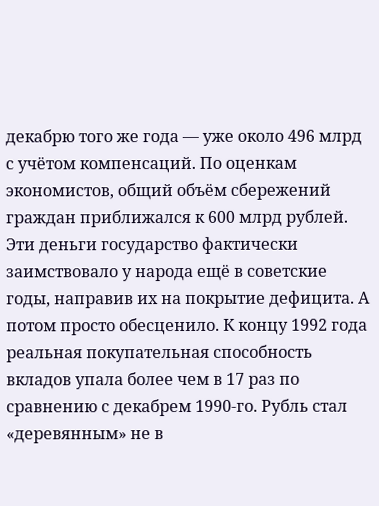декабрю того же года — уже около 496 млрд с учётом компенсаций. По оценкам экономистов, общий объём сбережений граждан приближался к 600 млрд рублей. Эти деньги государство фактически заимствовало у народа ещё в советские годы, направив их на покрытие дефицита. А потом просто обесценило. К концу 1992 года реальная покупательная способность вкладов упала более чем в 17 раз по сравнению с декабрем 1990-го. Рубль стал «деревянным» не в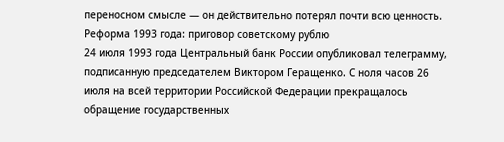переносном смысле — он действительно потерял почти всю ценность.
Реформа 1993 года: приговор советскому рублю
24 июля 1993 года Центральный банк России опубликовал телеграмму, подписанную председателем Виктором Геращенко. С ноля часов 26 июля на всей территории Российской Федерации прекращалось обращение государственных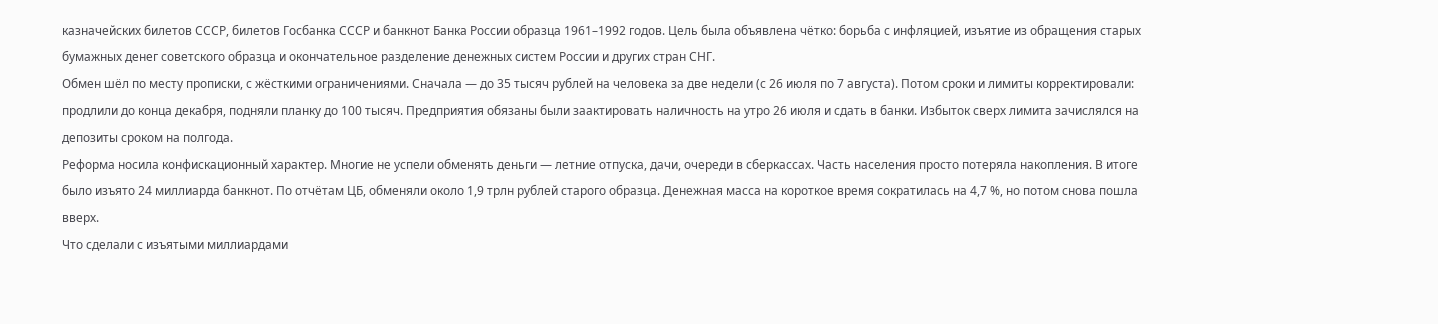казначейских билетов СССР, билетов Госбанка СССР и банкнот Банка России образца 1961–1992 годов. Цель была объявлена чётко: борьба с инфляцией, изъятие из обращения старых бумажных денег советского образца и окончательное разделение денежных систем России и других стран СНГ.
Обмен шёл по месту прописки, с жёсткими ограничениями. Сначала — до 35 тысяч рублей на человека за две недели (с 26 июля по 7 августа). Потом сроки и лимиты корректировали: продлили до конца декабря, подняли планку до 100 тысяч. Предприятия обязаны были заактировать наличность на утро 26 июля и сдать в банки. Избыток сверх лимита зачислялся на депозиты сроком на полгода.
Реформа носила конфискационный характер. Многие не успели обменять деньги — летние отпуска, дачи, очереди в сберкассах. Часть населения просто потеряла накопления. В итоге было изъято 24 миллиарда банкнот. По отчётам ЦБ, обменяли около 1,9 трлн рублей старого образца. Денежная масса на короткое время сократилась на 4,7 %, но потом снова пошла вверх.
Что сделали с изъятыми миллиардами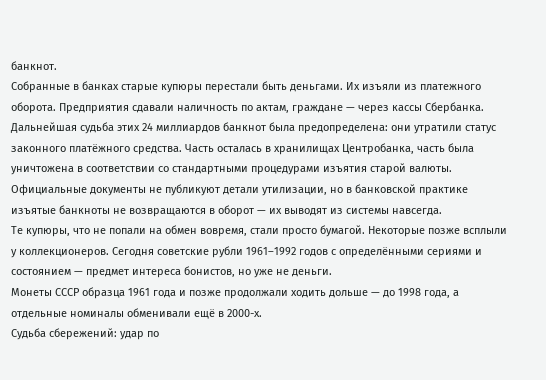банкнот.
Собранные в банках старые купюры перестали быть деньгами. Их изъяли из платежного оборота. Предприятия сдавали наличность по актам, граждане — через кассы Сбербанка. Дальнейшая судьба этих 24 миллиардов банкнот была предопределена: они утратили статус законного платёжного средства. Часть осталась в хранилищах Центробанка, часть была уничтожена в соответствии со стандартными процедурами изъятия старой валюты. Официальные документы не публикуют детали утилизации, но в банковской практике изъятые банкноты не возвращаются в оборот — их выводят из системы навсегда.
Те купюры, что не попали на обмен вовремя, стали просто бумагой. Некоторые позже всплыли у коллекционеров. Сегодня советские рубли 1961–1992 годов с определёнными сериями и состоянием — предмет интереса бонистов, но уже не деньги.
Монеты СССР образца 1961 года и позже продолжали ходить дольше — до 1998 года, а отдельные номиналы обменивали ещё в 2000-х.
Судьба сбережений: удар по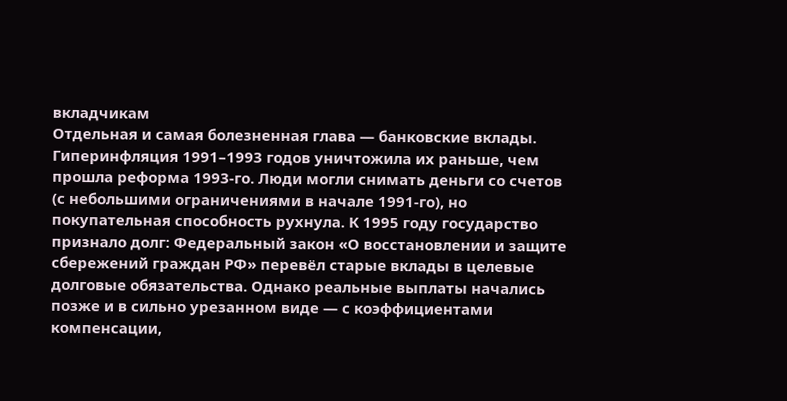вкладчикам
Отдельная и самая болезненная глава — банковские вклады. Гиперинфляция 1991–1993 годов уничтожила их раньше, чем прошла реформа 1993-го. Люди могли снимать деньги со счетов (с небольшими ограничениями в начале 1991-го), но покупательная способность рухнула. К 1995 году государство признало долг: Федеральный закон «О восстановлении и защите сбережений граждан РФ» перевёл старые вклады в целевые долговые обязательства. Однако реальные выплаты начались позже и в сильно урезанном виде — с коэффициентами компенсации,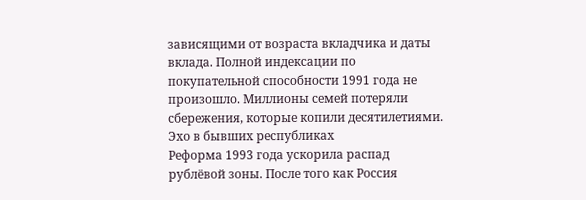зависящими от возраста вкладчика и даты вклада. Полной индексации по покупательной способности 1991 года не произошло. Миллионы семей потеряли сбережения, которые копили десятилетиями.
Эхо в бывших республиках
Реформа 1993 года ускорила распад рублёвой зоны. После того как Россия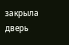закрыла дверь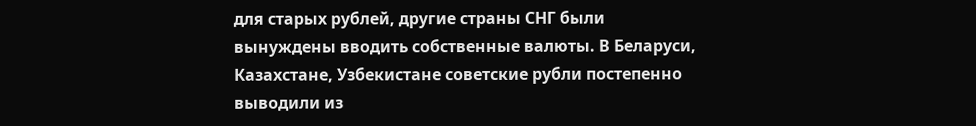для старых рублей, другие страны СНГ были вынуждены вводить собственные валюты. В Беларуси, Казахстане, Узбекистане советские рубли постепенно выводили из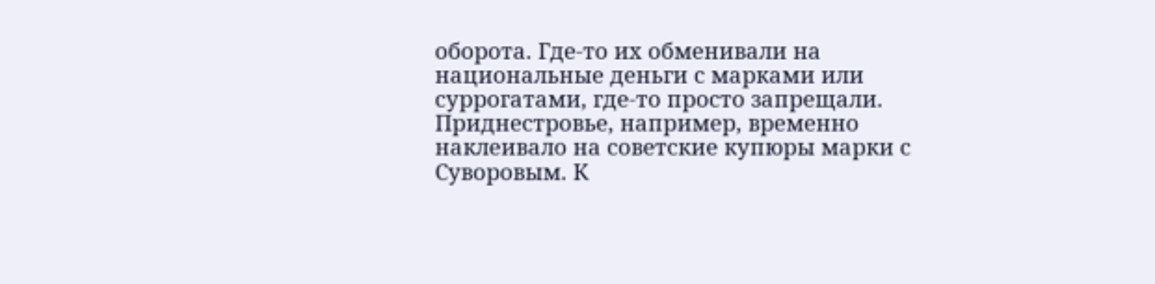оборота. Где-то их обменивали на национальные деньги с марками или суррогатами, где-то просто запрещали. Приднестровье, например, временно наклеивало на советские купюры марки с Суворовым. К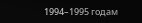1994–1995 годам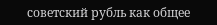советский рубль как общее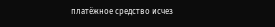платёжное средство исчез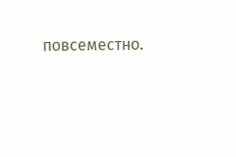повсеместно.